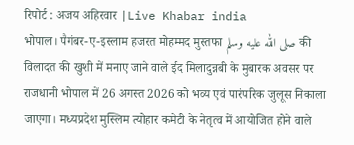रिपोर्ट : अजय अहिरवार |Live Khabar india
भोपाल। पैगंबर-ए-इस्लाम हजरत मोहम्मद मुस्तफा صلى الله عليه وسلم की विलादत की खुशी में मनाए जाने वाले ईद मिलादुन्नबी के मुबारक अवसर पर राजधानी भोपाल में 26 अगस्त 2026 को भव्य एवं पारंपरिक जुलूस निकाला जाएगा। मध्यप्रदेश मुस्लिम त्योहार कमेटी के नेतृत्व में आयोजित होने वाले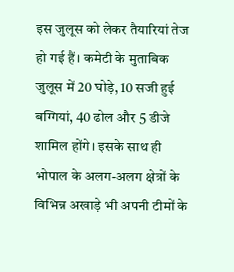इस जुलूस को लेकर तैयारियां तेज हो गई हैं। कमेटी के मुताबिक जुलूस में 20 घोड़े, 10 सजी हुई बग्गियां, 40 ढोल और 5 डीजे शामिल होंगे। इसके साथ ही भोपाल के अलग-अलग क्षेत्रों के विभिन्न अखाड़े भी अपनी टीमों के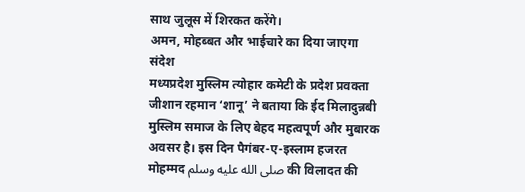साथ जुलूस में शिरकत करेंगे।
अमन, मोहब्बत और भाईचारे का दिया जाएगा संदेश
मध्यप्रदेश मुस्लिम त्योहार कमेटी के प्रदेश प्रवक्ता जीशान रहमान ‘शानू’ ने बताया कि ईद मिलादुन्नबी मुस्लिम समाज के लिए बेहद महत्वपूर्ण और मुबारक अवसर है। इस दिन पैगंबर-ए-इस्लाम हजरत मोहम्मद صلى الله عليه وسلم की विलादत की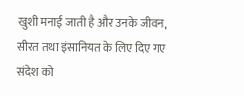खुशी मनाई जाती है और उनके जीवन, सीरत तथा इंसानियत के लिए दिए गए संदेश को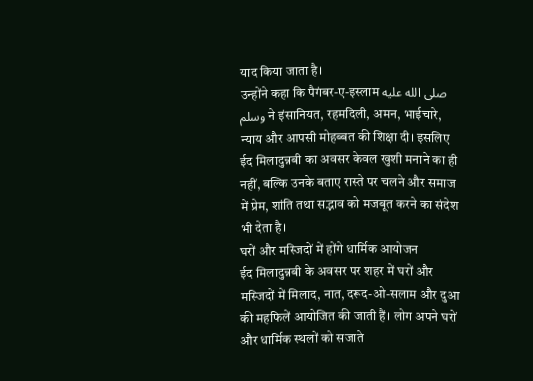याद किया जाता है।
उन्होंने कहा कि पैगंबर-ए-इस्लाम صلى الله عليه وسلم ने इंसानियत, रहमदिली, अमन, भाईचारे, न्याय और आपसी मोहब्बत की शिक्षा दी। इसलिए ईद मिलादुन्नबी का अवसर केवल खुशी मनाने का ही नहीं, बल्कि उनके बताए रास्ते पर चलने और समाज में प्रेम, शांति तथा सद्भाव को मजबूत करने का संदेश भी देता है।
घरों और मस्जिदों में होंगे धार्मिक आयोजन
ईद मिलादुन्नबी के अवसर पर शहर में घरों और मस्जिदों में मिलाद, नात, दरूद-ओ-सलाम और दुआ की महफिलें आयोजित की जाती हैं। लोग अपने घरों और धार्मिक स्थलों को सजाते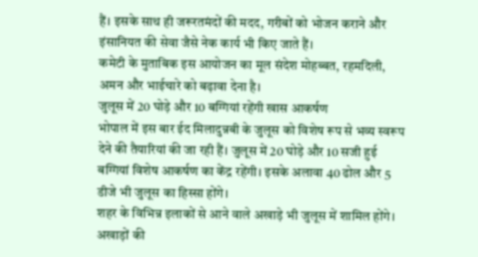हैं। इसके साथ ही जरूरतमंदों की मदद, गरीबों को भोजन कराने और इंसानियत की सेवा जैसे नेक कार्य भी किए जाते हैं।
कमेटी के मुताबिक इस आयोजन का मूल संदेश मोहब्बत, रहमदिली, अमन और भाईचारे को बढ़ावा देना है।
जुलूस में 20 घोड़े और 10 बग्गियां रहेंगी खास आकर्षण
भोपाल में इस बार ईद मिलादुन्नबी के जुलूस को विशेष रूप से भव्य स्वरूप देने की तैयारियां की जा रही हैं। जुलूस में 20 घोड़े और 10 सजी हुई बग्गियां विशेष आकर्षण का केंद्र रहेंगी। इसके अलावा 40 ढोल और 5 डीजे भी जुलूस का हिस्सा होंगे।
शहर के विभिन्न इलाकों से आने वाले अखाड़े भी जुलूस में शामिल होंगे। अखाड़ों की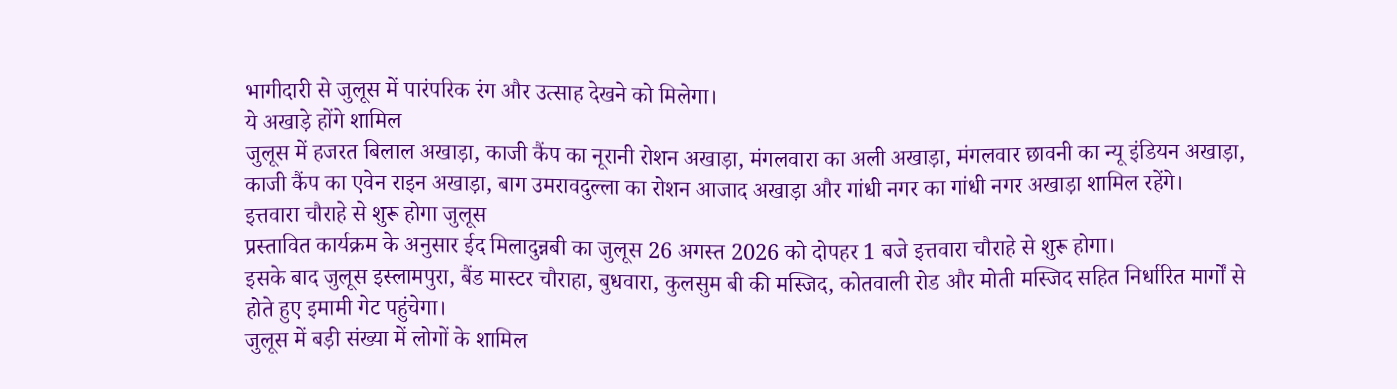भागीदारी से जुलूस में पारंपरिक रंग और उत्साह देखने को मिलेगा।
ये अखाड़े होंगे शामिल
जुलूस में हजरत बिलाल अखाड़ा, काजी कैंप का नूरानी रोशन अखाड़ा, मंगलवारा का अली अखाड़ा, मंगलवार छावनी का न्यू इंडियन अखाड़ा, काजी कैंप का एवेन राइन अखाड़ा, बाग उमरावदुल्ला का रोशन आजाद अखाड़ा और गांधी नगर का गांधी नगर अखाड़ा शामिल रहेंगे।
इत्तवारा चौराहे से शुरू होगा जुलूस
प्रस्तावित कार्यक्रम के अनुसार ईद मिलादुन्नबी का जुलूस 26 अगस्त 2026 को दोपहर 1 बजे इत्तवारा चौराहे से शुरू होगा।
इसके बाद जुलूस इस्लामपुरा, बैंड मास्टर चौराहा, बुधवारा, कुलसुम बी की मस्जिद, कोतवाली रोड और मोती मस्जिद सहित निर्धारित मार्गों से होते हुए इमामी गेट पहुंचेगा।
जुलूस में बड़ी संख्या में लोगों के शामिल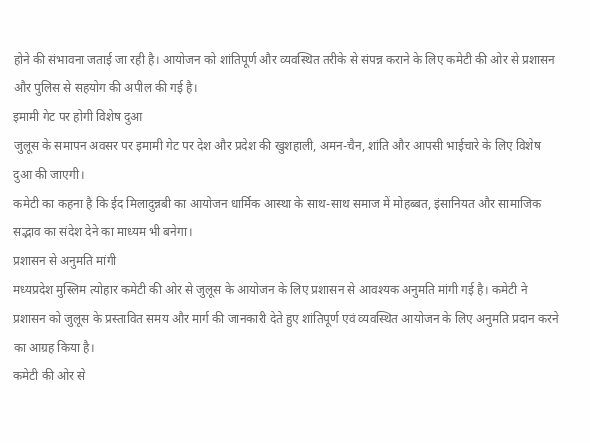होने की संभावना जताई जा रही है। आयोजन को शांतिपूर्ण और व्यवस्थित तरीके से संपन्न कराने के लिए कमेटी की ओर से प्रशासन और पुलिस से सहयोग की अपील की गई है।
इमामी गेट पर होगी विशेष दुआ
जुलूस के समापन अवसर पर इमामी गेट पर देश और प्रदेश की खुशहाली, अमन-चैन, शांति और आपसी भाईचारे के लिए विशेष दुआ की जाएगी।
कमेटी का कहना है कि ईद मिलादुन्नबी का आयोजन धार्मिक आस्था के साथ-साथ समाज में मोहब्बत, इंसानियत और सामाजिक सद्भाव का संदेश देने का माध्यम भी बनेगा।
प्रशासन से अनुमति मांगी
मध्यप्रदेश मुस्लिम त्योहार कमेटी की ओर से जुलूस के आयोजन के लिए प्रशासन से आवश्यक अनुमति मांगी गई है। कमेटी ने प्रशासन को जुलूस के प्रस्तावित समय और मार्ग की जानकारी देते हुए शांतिपूर्ण एवं व्यवस्थित आयोजन के लिए अनुमति प्रदान करने का आग्रह किया है।
कमेटी की ओर से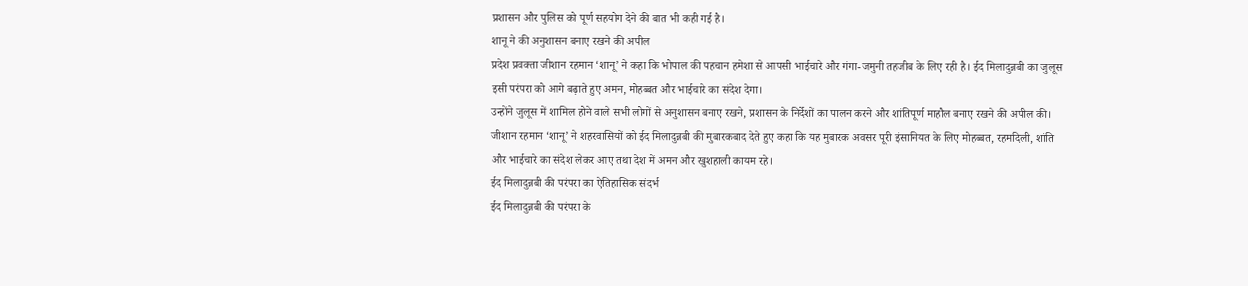प्रशासन और पुलिस को पूर्ण सहयोग देने की बात भी कही गई है।
शानू ने की अनुशासन बनाए रखने की अपील
प्रदेश प्रवक्ता जीशान रहमान ‘शानू’ ने कहा कि भोपाल की पहचान हमेशा से आपसी भाईचारे और गंगा-जमुनी तहजीब के लिए रही है। ईद मिलादुन्नबी का जुलूस इसी परंपरा को आगे बढ़ाते हुए अमन, मोहब्बत और भाईचारे का संदेश देगा।
उन्होंने जुलूस में शामिल होने वाले सभी लोगों से अनुशासन बनाए रखने, प्रशासन के निर्देशों का पालन करने और शांतिपूर्ण माहौल बनाए रखने की अपील की।
जीशान रहमान ‘शानू’ ने शहरवासियों को ईद मिलादुन्नबी की मुबारकबाद देते हुए कहा कि यह मुबारक अवसर पूरी इंसानियत के लिए मोहब्बत, रहमदिली, शांति और भाईचारे का संदेश लेकर आए तथा देश में अमन और खुशहाली कायम रहे।
ईद मिलादुन्नबी की परंपरा का ऐतिहासिक संदर्भ
ईद मिलादुन्नबी की परंपरा के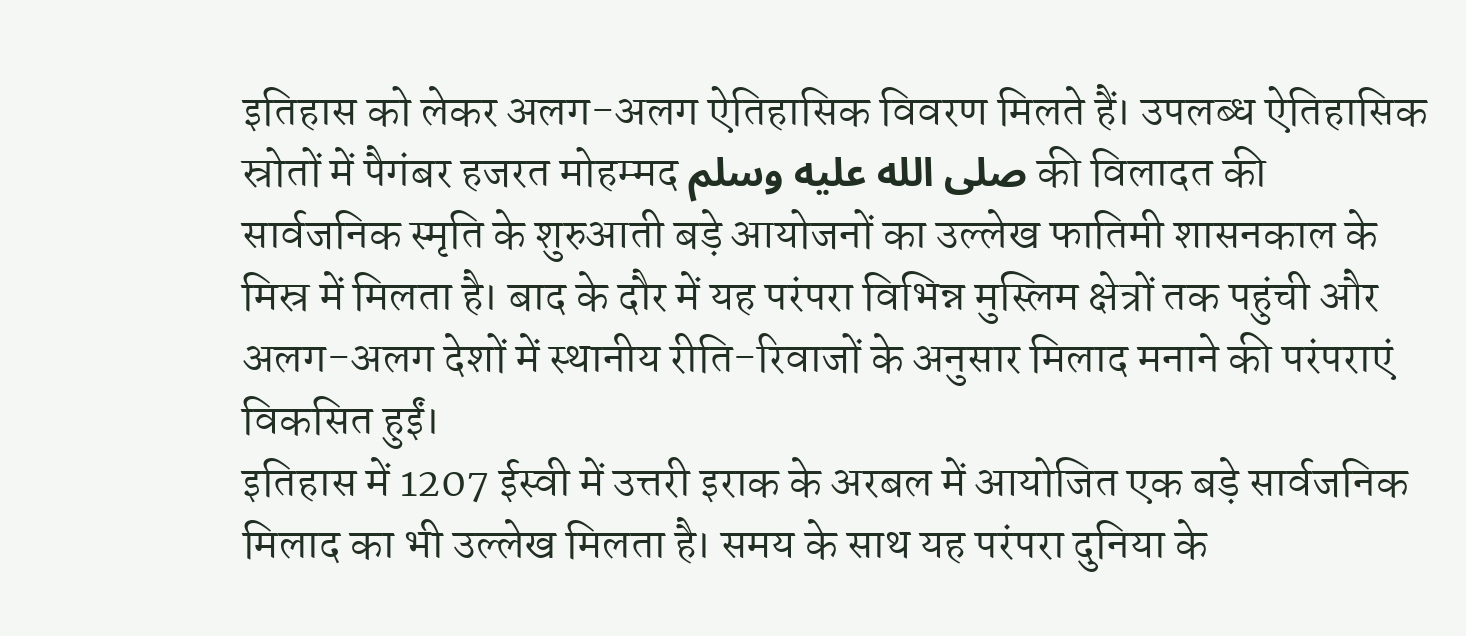इतिहास को लेकर अलग-अलग ऐतिहासिक विवरण मिलते हैं। उपलब्ध ऐतिहासिक स्रोतों में पैगंबर हजरत मोहम्मद صلى الله عليه وسلم की विलादत की सार्वजनिक स्मृति के शुरुआती बड़े आयोजनों का उल्लेख फातिमी शासनकाल के मिस्र में मिलता है। बाद के दौर में यह परंपरा विभिन्न मुस्लिम क्षेत्रों तक पहुंची और अलग-अलग देशों में स्थानीय रीति-रिवाजों के अनुसार मिलाद मनाने की परंपराएं विकसित हुईं।
इतिहास में 1207 ईस्वी में उत्तरी इराक के अरबल में आयोजित एक बड़े सार्वजनिक मिलाद का भी उल्लेख मिलता है। समय के साथ यह परंपरा दुनिया के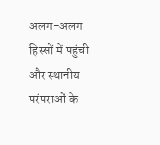अलग-अलग हिस्सों में पहुंची और स्थानीय परंपराओं के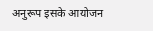अनुरूप इसके आयोजन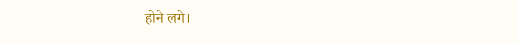होने लगे।